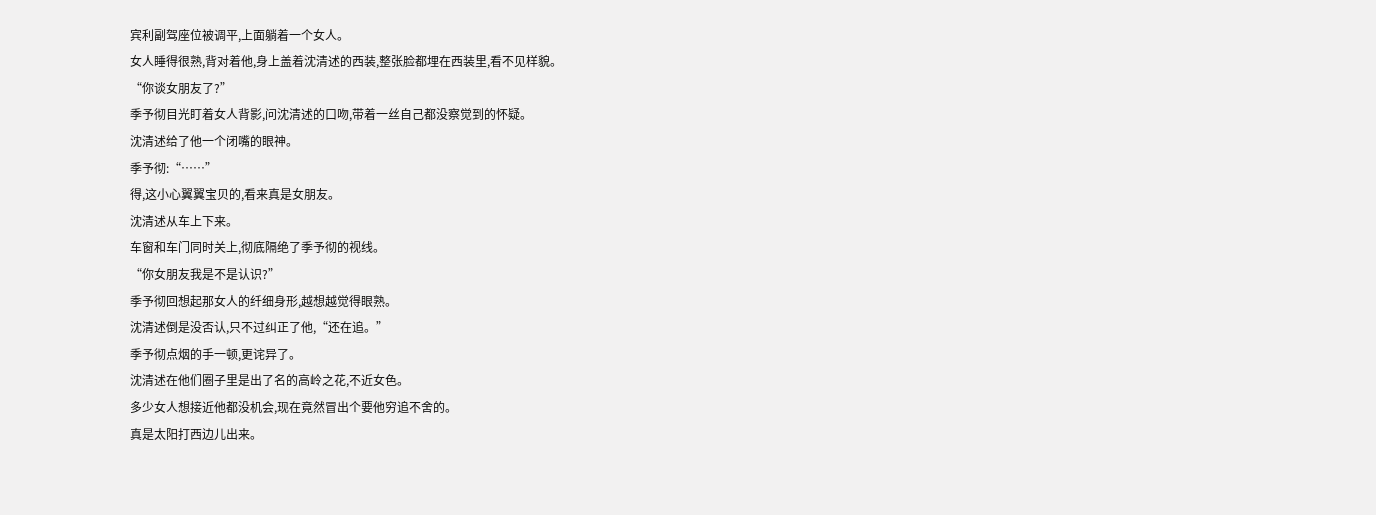宾利副驾座位被调平,上面躺着一个女人。
女人睡得很熟,背对着他,身上盖着沈清述的西装,整张脸都埋在西装里,看不见样貌。
“你谈女朋友了?”
季予彻目光盯着女人背影,问沈清述的口吻,带着一丝自己都没察觉到的怀疑。
沈清述给了他一个闭嘴的眼神。
季予彻:“……”
得,这小心翼翼宝贝的,看来真是女朋友。
沈清述从车上下来。
车窗和车门同时关上,彻底隔绝了季予彻的视线。
“你女朋友我是不是认识?”
季予彻回想起那女人的纤细身形,越想越觉得眼熟。
沈清述倒是没否认,只不过纠正了他,“还在追。”
季予彻点烟的手一顿,更诧异了。
沈清述在他们圈子里是出了名的高岭之花,不近女色。
多少女人想接近他都没机会,现在竟然冒出个要他穷追不舍的。
真是太阳打西边儿出来。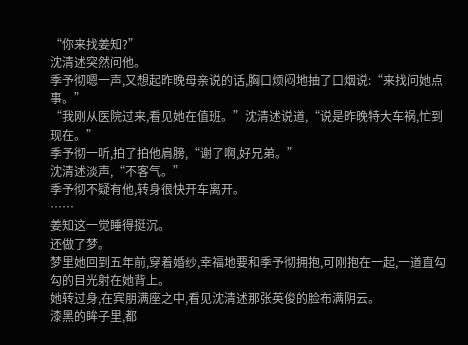“你来找姜知?”
沈清述突然问他。
季予彻嗯一声,又想起昨晚母亲说的话,胸口烦闷地抽了口烟说:“来找问她点事。”
“我刚从医院过来,看见她在值班。”沈清述说道,“说是昨晚特大车祸,忙到现在。”
季予彻一听,拍了拍他肩膀,“谢了啊,好兄弟。”
沈清述淡声,“不客气。”
季予彻不疑有他,转身很快开车离开。
……
姜知这一觉睡得挺沉。
还做了梦。
梦里她回到五年前,穿着婚纱,幸福地要和季予彻拥抱,可刚抱在一起,一道直勾勾的目光射在她背上。
她转过身,在宾朋满座之中,看见沈清述那张英俊的脸布满阴云。
漆黑的眸子里,都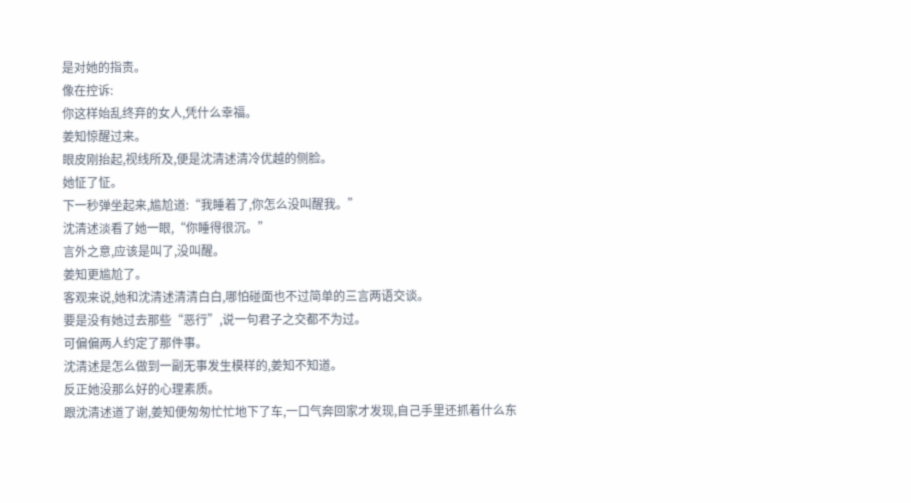是对她的指责。
像在控诉:
你这样始乱终弃的女人,凭什么幸福。
姜知惊醒过来。
眼皮刚抬起,视线所及,便是沈清述清冷优越的侧脸。
她怔了怔。
下一秒弹坐起来,尴尬道:“我睡着了,你怎么没叫醒我。”
沈清述淡看了她一眼,“你睡得很沉。”
言外之意,应该是叫了,没叫醒。
姜知更尴尬了。
客观来说,她和沈清述清清白白,哪怕碰面也不过简单的三言两语交谈。
要是没有她过去那些“恶行”,说一句君子之交都不为过。
可偏偏两人约定了那件事。
沈清述是怎么做到一副无事发生模样的,姜知不知道。
反正她没那么好的心理素质。
跟沈清述道了谢,姜知便匆匆忙忙地下了车,一口气奔回家才发现,自己手里还抓着什么东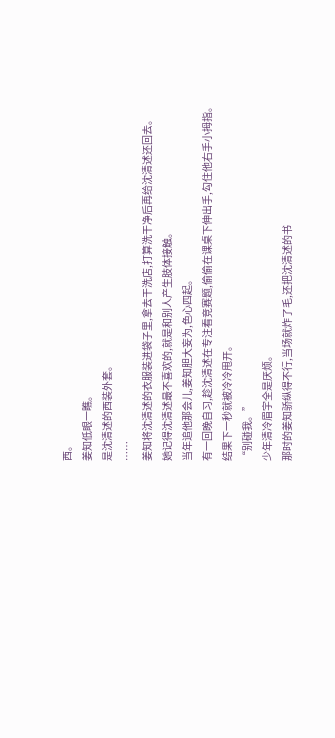西。
姜知低眼一瞧。
是沈清述的西装外套。
……
姜知将沈清述的衣服装进袋子里,拿去干洗店,打算洗干净后再给沈清述还回去。
她记得沈清述最不喜欢的,就是和别人产生肢体接触。
当年追他那会儿,姜知胆大妄为,色心四起。
有一回晚自习,趁沈清述在专注看竞赛题,偷偷在课桌下伸出手,勾住他右手小拇指。
结果下一秒就被冷冷甩开。
“别碰我。”
少年清冷眉宇全是厌烦。
那时的姜知骄纵得不行,当场就炸了毛,还把沈清述的书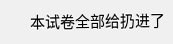本试卷全部给扔进了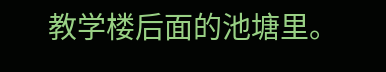教学楼后面的池塘里。